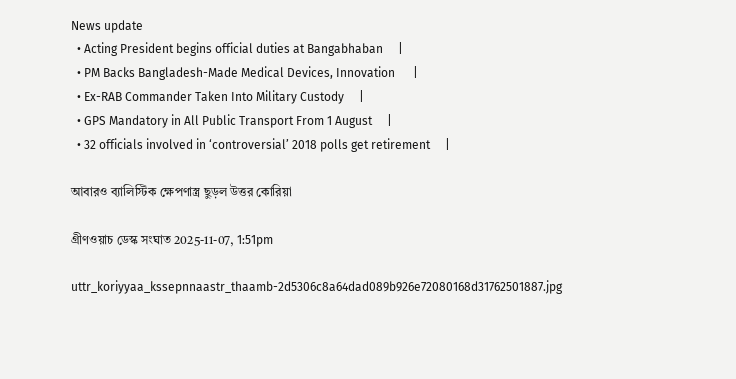News update
  • Acting President begins official duties at Bangabhaban     |
  • PM Backs Bangladesh-Made Medical Devices, Innovation      |
  • Ex-RAB Commander Taken Into Military Custody     |
  • GPS Mandatory in All Public Transport From 1 August     |
  • 32 officials involved in ‘controversial’ 2018 polls get retirement     |

আবারও ব্যালিস্টিক ক্ষেপণাস্ত্র ছুড়ল উত্তর কোরিয়া

গ্রীণওয়াচ ডেস্ক সংঘাত 2025-11-07, 1:51pm

uttr_koriyyaa_kssepnnaastr_thaamb-2d5306c8a64dad089b926e72080168d31762501887.jpg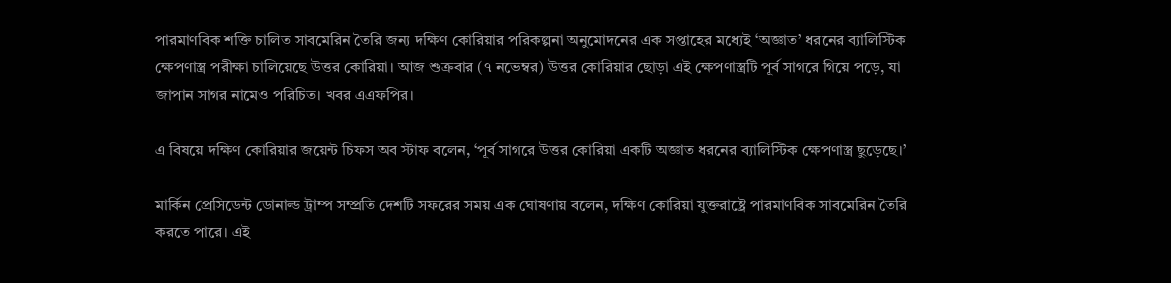পারমাণবিক শক্তি চালিত সাবমেরিন তৈরি জন্য দক্ষিণ কোরিয়ার পরিকল্পনা অনুমোদনের এক সপ্তাহের মধ্যেই ‘অজ্ঞাত’ ধরনের ব্যালিস্টিক ক্ষেপণাস্ত্র পরীক্ষা চালিয়েছে উত্তর কোরিয়া। আজ শুক্রবার (৭ নভেম্বর) উত্তর কোরিয়ার ছোড়া এই ক্ষেপণাস্ত্রটি পূর্ব সাগরে গিয়ে পড়ে, যা জাপান সাগর নামেও পরিচিত। খবর এএফপির।

এ বিষয়ে দক্ষিণ কোরিয়ার জয়েন্ট চিফস অব স্টাফ বলেন, ‘পূর্ব সাগরে উত্তর কোরিয়া একটি অজ্ঞাত ধরনের ব্যালিস্টিক ক্ষেপণাস্ত্র ছুড়েছে।’

মার্কিন প্রেসিডেন্ট ডোনাল্ড ট্রাম্প সম্প্রতি দেশটি সফরের সময় এক ঘোষণায় বলেন, দক্ষিণ কোরিয়া যুক্তরাষ্ট্রে পারমাণবিক সাবমেরিন তৈরি করতে পারে। এই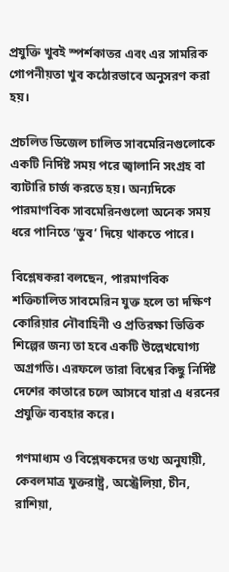প্রযুক্তি খুবই স্পর্শকাতর এবং এর সামরিক গোপনীয়তা খুব কঠোরভাবে অনুসরণ করা হয়।

প্রচলিত ডিজেল চালিত সাবমেরিনগুলোকে একটি নির্দিষ্ট সময় পরে জ্বালানি সংগ্রহ বা ব্যাটারি চার্জ করতে হয়। অন্যদিকে পারমাণবিক সাবমেরিনগুলো অনেক সময় ধরে পানিতে ‘ডুব’ দিয়ে থাকতে পারে।

বিশ্লেষকরা বলছেন, পারমাণবিক শক্তিচালিত সাবমেরিন যুক্ত হলে তা দক্ষিণ কোরিয়ার নৌবাহিনী ও প্রতিরক্ষা ভিত্তিক শিল্পের জন্য তা হবে একটি উল্লেখযোগ্য অগ্রগতি। এরফলে তারা বিশ্বের কিছু নির্দিষ্ট দেশের কাতারে চলে আসবে যারা এ ধরনের প্রযুক্তি ব্যবহার করে।

গণমাধ্যম ও বিশ্লেষকদের তথ্য অনুযায়ী, কেবলমাত্র যুক্তরাষ্ট্র, অস্ট্রেলিয়া, চীন, রাশিয়া,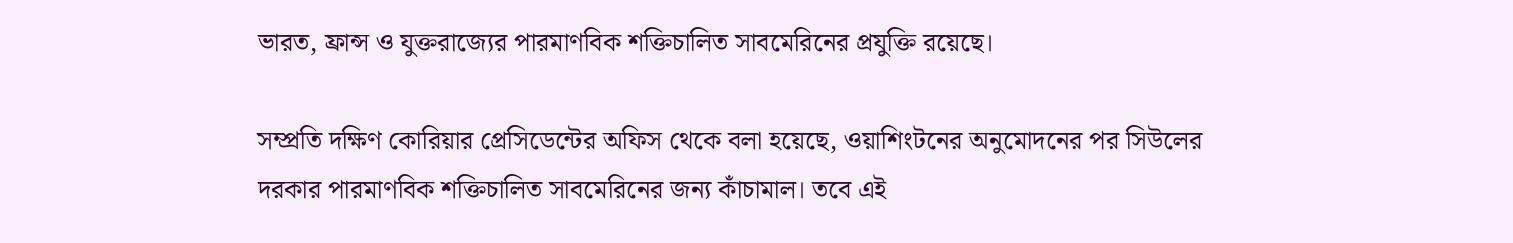ভারত, ফ্রান্স ও যুক্তরাজ্যের পারমাণবিক শক্তিচালিত সাবমেরিনের প্রযুক্তি রয়েছে।

সম্প্রতি দক্ষিণ কোরিয়ার প্রেসিডেন্টের অফিস থেকে বলা হয়েছে, ওয়াশিংটনের অনুমোদনের পর সিউলের দরকার পারমাণবিক শক্তিচালিত সাবমেরিনের জন্য কাঁচামাল। তবে এই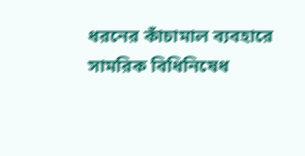ধরনের কাঁচামাল ব্যবহারে সামরিক বিধিনিষেধ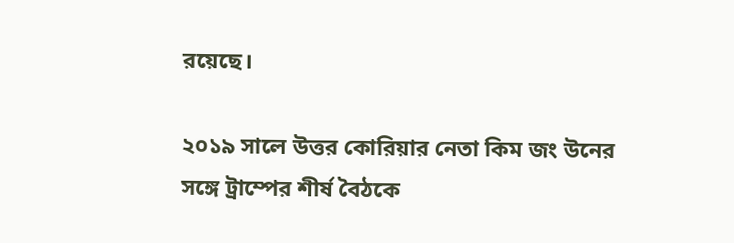রয়েছে।

২০১৯ সালে উত্তর কোরিয়ার নেতা কিম জং উনের সঙ্গে ট্রাম্পের শীর্ষ বৈঠকে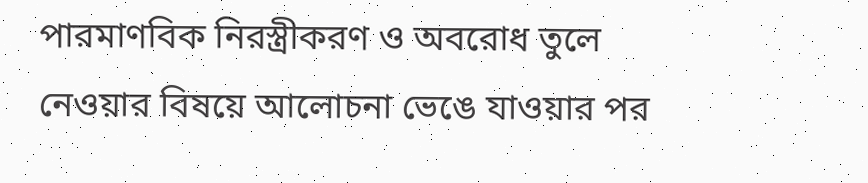পারমাণবিক নিরস্ত্রীকরণ ও অবরোধ তুলে নেওয়ার বিষয়ে আলোচনা ভেঙে যাওয়ার পর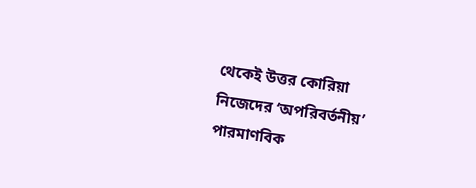থেকেই উত্তর কোরিয়া নিজেদের ‘অপরিবর্তনীয়’ পারমাণবিক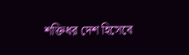শক্তিধর দেশ হিসেবে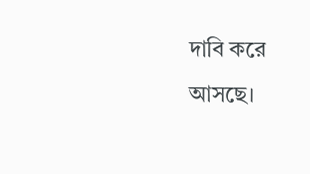দাবি করে আসছে।